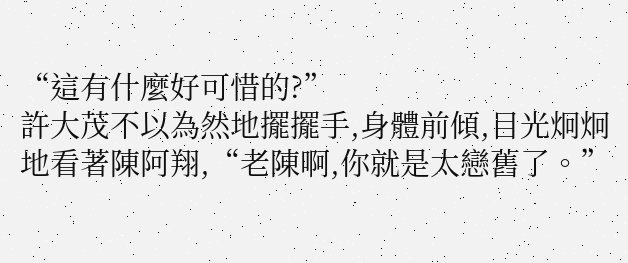“這有什麼好可惜的?”
許大茂不以為然地擺擺手,身體前傾,目光炯炯地看著陳阿翔,“老陳啊,你就是太戀舊了。”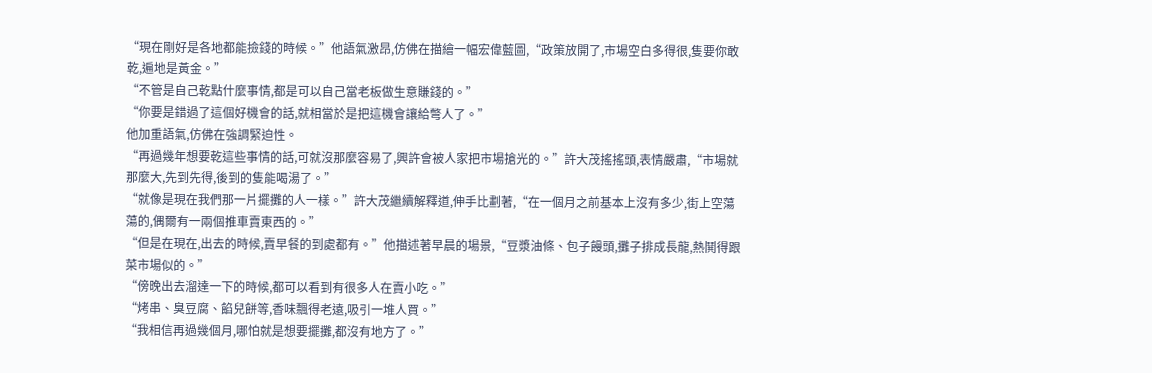“現在剛好是各地都能撿錢的時候。”他語氣激昂,仿佛在描繪一幅宏偉藍圖,“政策放開了,市場空白多得很,隻要你敢乾,遍地是黃金。”
“不管是自己乾點什麼事情,都是可以自己當老板做生意賺錢的。”
“你要是錯過了這個好機會的話,就相當於是把這機會讓給彆人了。”
他加重語氣,仿佛在強調緊迫性。
“再過幾年想要乾這些事情的話,可就沒那麼容易了,興許會被人家把市場搶光的。”許大茂搖搖頭,表情嚴肅,“市場就那麼大,先到先得,後到的隻能喝湯了。”
“就像是現在我們那一片擺攤的人一樣。”許大茂繼續解釋道,伸手比劃著,“在一個月之前基本上沒有多少,街上空蕩蕩的,偶爾有一兩個推車賣東西的。”
“但是在現在,出去的時候,賣早餐的到處都有。”他描述著早晨的場景,“豆漿油條、包子饅頭,攤子排成長龍,熱鬨得跟菜市場似的。”
“傍晚出去溜達一下的時候,都可以看到有很多人在賣小吃。”
“烤串、臭豆腐、餡兒餅等,香味飄得老遠,吸引一堆人買。”
“我相信再過幾個月,哪怕就是想要擺攤,都沒有地方了。”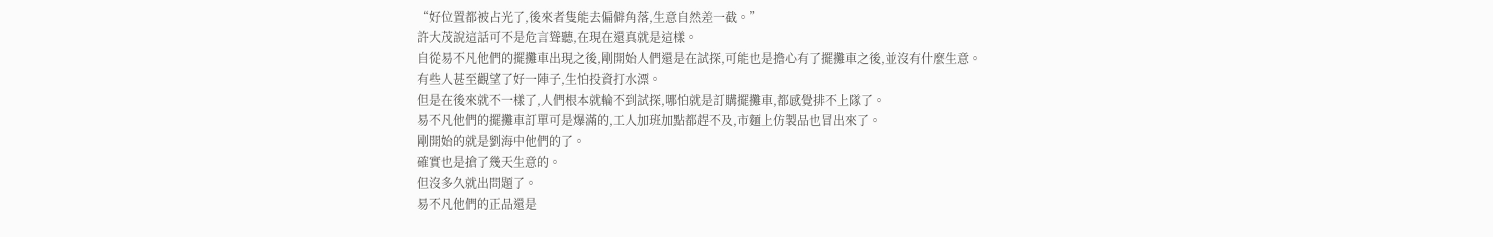“好位置都被占光了,後來者隻能去偏僻角落,生意自然差一截。”
許大茂說這話可不是危言聳聽,在現在還真就是這樣。
自從易不凡他們的擺攤車出現之後,剛開始人們還是在試探,可能也是擔心有了擺攤車之後,並沒有什麼生意。
有些人甚至觀望了好一陣子,生怕投資打水漂。
但是在後來就不一樣了,人們根本就輪不到試探,哪怕就是訂購擺攤車,都感覺排不上隊了。
易不凡他們的擺攤車訂單可是爆滿的,工人加班加點都趕不及,市麵上仿製品也冒出來了。
剛開始的就是劉海中他們的了。
確實也是搶了幾天生意的。
但沒多久就出問題了。
易不凡他們的正品還是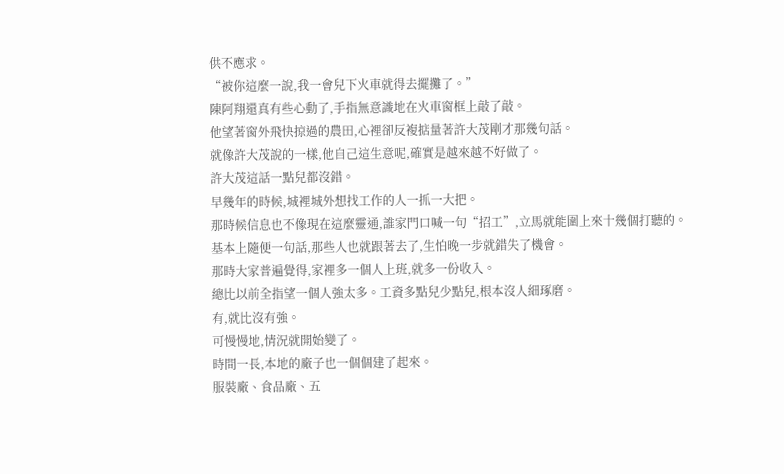供不應求。
“被你這麼一說,我一會兒下火車就得去擺攤了。”
陳阿翔還真有些心動了,手指無意識地在火車窗框上敲了敲。
他望著窗外飛快掠過的農田,心裡卻反複掂量著許大茂剛才那幾句話。
就像許大茂說的一樣,他自己這生意呢,確實是越來越不好做了。
許大茂這話一點兒都沒錯。
早幾年的時候,城裡城外想找工作的人一抓一大把。
那時候信息也不像現在這麼靈通,誰家門口喊一句“招工”,立馬就能圍上來十幾個打聽的。
基本上隨便一句話,那些人也就跟著去了,生怕晚一步就錯失了機會。
那時大家普遍覺得,家裡多一個人上班,就多一份收入。
總比以前全指望一個人強太多。工資多點兒少點兒,根本沒人細琢磨。
有,就比沒有強。
可慢慢地,情況就開始變了。
時間一長,本地的廠子也一個個建了起來。
服裝廠、食品廠、五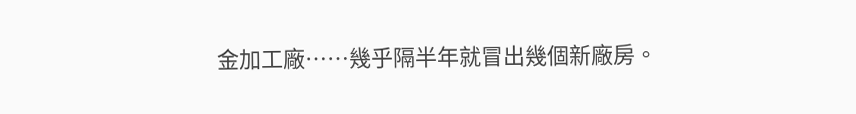金加工廠……幾乎隔半年就冒出幾個新廠房。